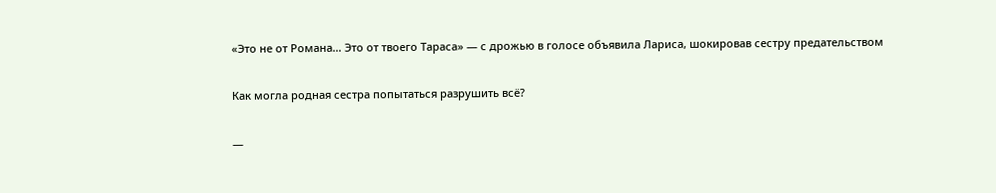«Это не от Романа… Это от твоего Тараса» — с дрожью в голосе объявила Лариса, шокировав сестру предательством

Как могла родная сестра попытаться разрушить всё?

—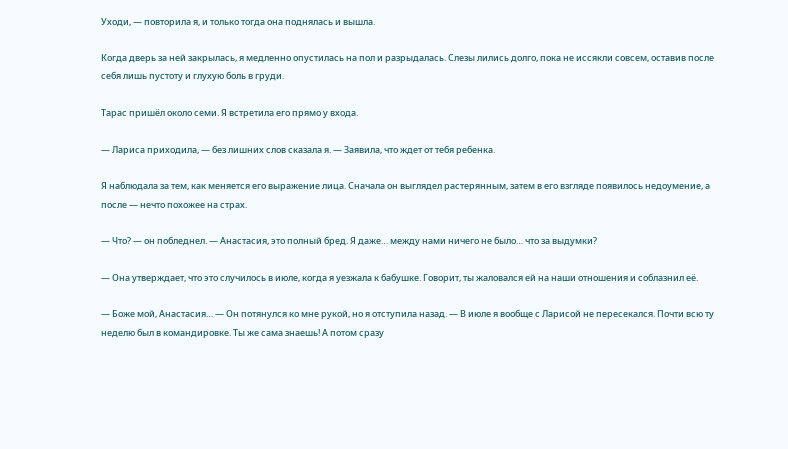Уходи, — повторила я, и только тогда она поднялась и вышла.

Когда дверь за ней закрылась, я медленно опустилась на пол и разрыдалась. Слезы лились долго, пока не иссякли совсем, оставив после себя лишь пустоту и глухую боль в груди.

Тарас пришёл около семи. Я встретила его прямо у входа.

— Лариса приходила, — без лишних слов сказала я. — Заявила, что ждет от тебя ребенка.

Я наблюдала за тем, как меняется его выражение лица. Сначала он выглядел растерянным, затем в его взгляде появилось недоумение, а после — нечто похожее на страх.

— Что? — он побледнел. — Анастасия, это полный бред. Я даже… между нами ничего не было… что за выдумки?

— Она утверждает, что это случилось в июле, когда я уезжала к бабушке. Говорит, ты жаловался ей на наши отношения и соблазнил её.

— Боже мой, Анастасия… — Он потянулся ко мне рукой, но я отступила назад. — В июле я вообще с Ларисой не пересекался. Почти всю ту неделю был в командировке. Ты же сама знаешь! А потом сразу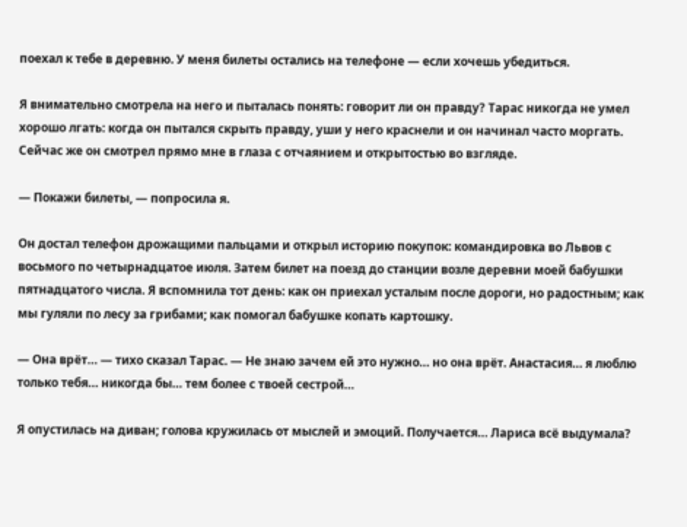поехал к тебе в деревню. У меня билеты остались на телефоне — если хочешь убедиться.

Я внимательно смотрела на него и пыталась понять: говорит ли он правду? Тарас никогда не умел хорошо лгать: когда он пытался скрыть правду, уши у него краснели и он начинал часто моргать. Сейчас же он смотрел прямо мне в глаза с отчаянием и открытостью во взгляде.

— Покажи билеты, — попросила я.

Он достал телефон дрожащими пальцами и открыл историю покупок: командировка во Львов с восьмого по четырнадцатое июля. Затем билет на поезд до станции возле деревни моей бабушки пятнадцатого числа. Я вспомнила тот день: как он приехал усталым после дороги, но радостным; как мы гуляли по лесу за грибами; как помогал бабушке копать картошку.

— Она врёт… — тихо сказал Тарас. — Не знаю зачем ей это нужно… но она врёт. Анастасия… я люблю только тебя… никогда бы… тем более с твоей сестрой…

Я опустилась на диван; голова кружилась от мыслей и эмоций. Получается… Лариса всё выдумала?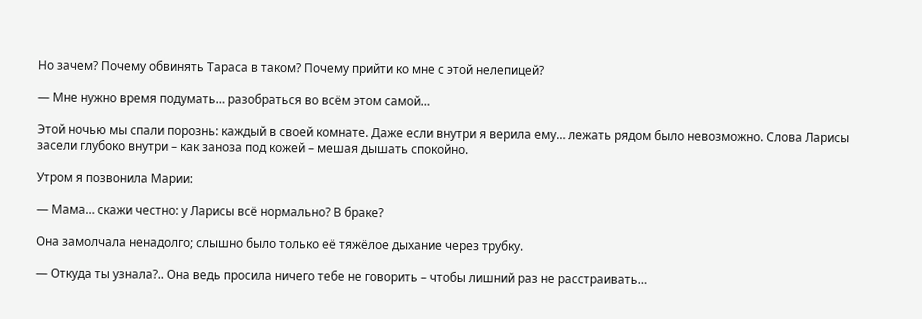Но зачем? Почему обвинять Тараса в таком? Почему прийти ко мне с этой нелепицей?

— Мне нужно время подумать… разобраться во всём этом самой…

Этой ночью мы спали порознь: каждый в своей комнате. Даже если внутри я верила ему… лежать рядом было невозможно. Слова Ларисы засели глубоко внутри – как заноза под кожей – мешая дышать спокойно.

Утром я позвонила Марии:

— Мама… скажи честно: у Ларисы всё нормально? В браке?

Она замолчала ненадолго; слышно было только её тяжёлое дыхание через трубку.

— Откуда ты узнала?.. Она ведь просила ничего тебе не говорить – чтобы лишний раз не расстраивать…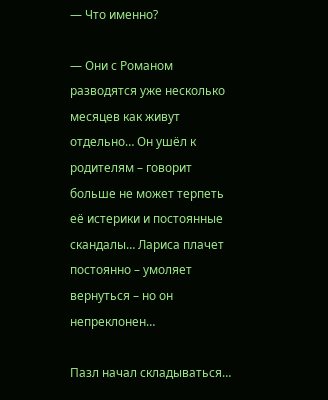— Что именно?

— Они с Романом разводятся уже несколько месяцев как живут отдельно… Он ушёл к родителям – говорит больше не может терпеть её истерики и постоянные скандалы… Лариса плачет постоянно – умоляет вернуться – но он непреклонен…

Пазл начал складываться…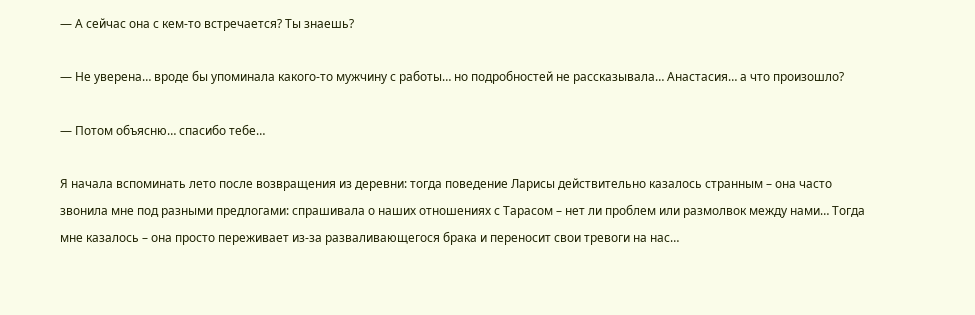— А сейчас она с кем-то встречается? Ты знаешь?

— Не уверена… вроде бы упоминала какого-то мужчину с работы… но подробностей не рассказывала… Анастасия… а что произошло?

— Потом объясню… спасибо тебе…

Я начала вспоминать лето после возвращения из деревни: тогда поведение Ларисы действительно казалось странным – она часто звонила мне под разными предлогами: спрашивала о наших отношениях с Тарасом – нет ли проблем или размолвок между нами… Тогда мне казалось – она просто переживает из-за разваливающегося брака и переносит свои тревоги на нас…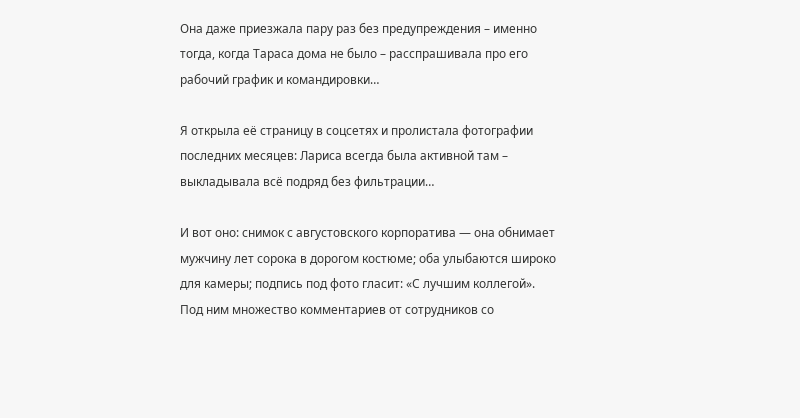Она даже приезжала пару раз без предупреждения – именно тогда, когда Тараса дома не было – расспрашивала про его рабочий график и командировки…

Я открыла её страницу в соцсетях и пролистала фотографии последних месяцев: Лариса всегда была активной там – выкладывала всё подряд без фильтрации…

И вот оно: снимок с августовского корпоратива — она обнимает мужчину лет сорока в дорогом костюме; оба улыбаются широко для камеры; подпись под фото гласит: «С лучшим коллегой». Под ним множество комментариев от сотрудников со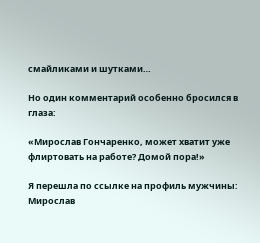смайликами и шутками…

Но один комментарий особенно бросился в глаза:

«Мирослав Гончаренко, может хватит уже флиртовать на работе? Домой пора!»

Я перешла по ссылке на профиль мужчины: Мирослав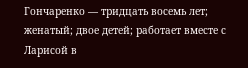Гончаренко — тридцать восемь лет; женатый; двое детей; работает вместе с Ларисой в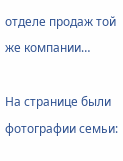отделе продаж той же компании…

На странице были фотографии семьи: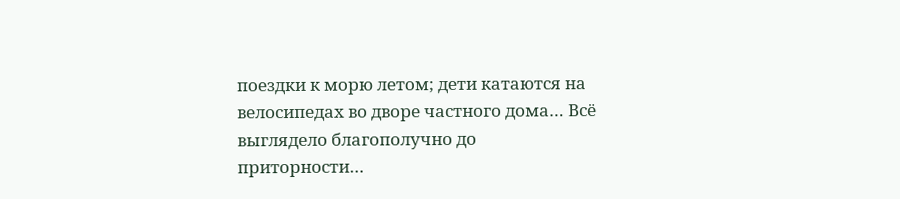поездки к морю летом; дети катаются на велосипедах во дворе частного дома… Всё выглядело благополучно до приторности…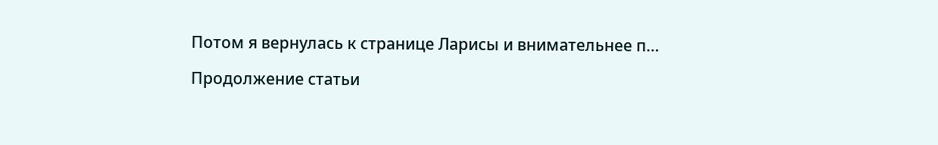Потом я вернулась к странице Ларисы и внимательнее п…

Продолжение статьи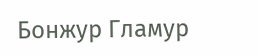Бонжур Гламур